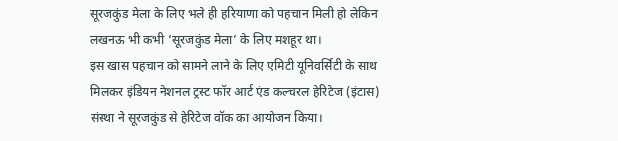सूरजकुंड मेला के लिए भले ही हरियाणा को पहचान मिली हो लेकिन लखनऊ भी कभी ‘सूरजकुंड मेला’ के लिए मशहूर था।
इस खास पहचान को सामने लाने के लिए एमिटी यूनिवर्सिटी के साथ मिलकर इंडियन नेशनल ट्रस्ट फॉर आर्ट एंड कल्चरल हेरिटेज (इंटास) संस्था ने सूरजकुंड से हेरिटेज वॉक का आयोजन किया।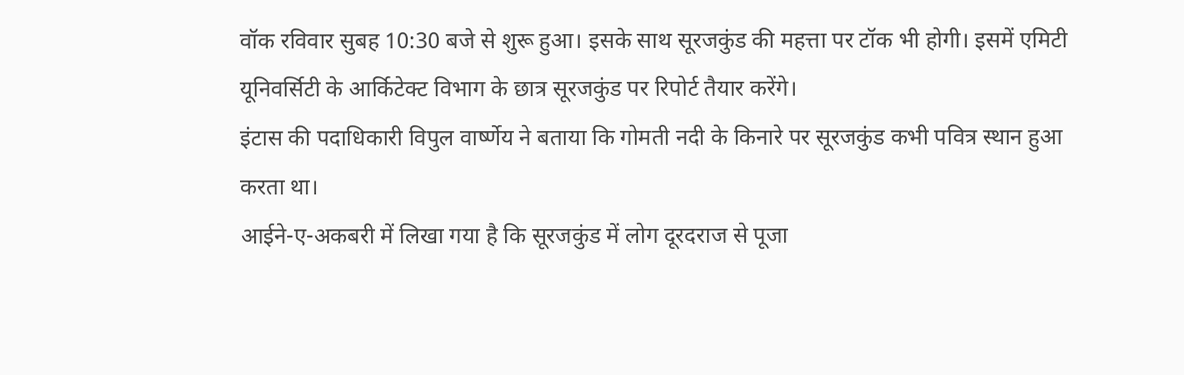वॉक रविवार सुबह 10:30 बजे से शुरू हुआ। इसके साथ सूरजकुंड की महत्ता पर टॉक भी होगी। इसमें एमिटी यूनिवर्सिटी के आर्किटेक्ट विभाग के छात्र सूरजकुंड पर रिपोर्ट तैयार करेंगे।
इंटास की पदाधिकारी विपुल वार्ष्णेय ने बताया कि गोमती नदी के किनारे पर सूरजकुंड कभी पवित्र स्थान हुआ करता था।
आईने-ए-अकबरी में लिखा गया है कि सूरजकुंड में लोग दूरदराज से पूजा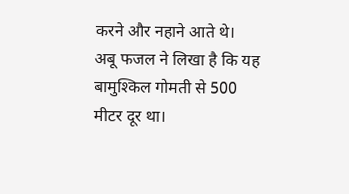करने और नहाने आते थे।
अबू फजल ने लिखा है कि यह बामुश्किल गोमती से 500 मीटर दूर था।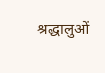श्रद्धालुओं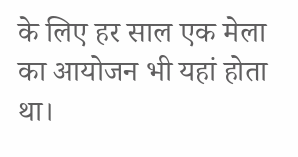के लिए हर साल एक मेला का आयोजन भी यहां होता था।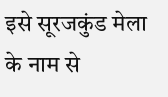इसे सूरजकुंड मेला के नाम से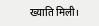ख्याति मिली।